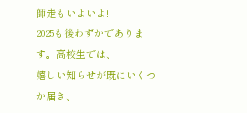師走もいよいよ!
2025も後わずかであります。高校生では、
嬉しい知らせが既にいくつか届き、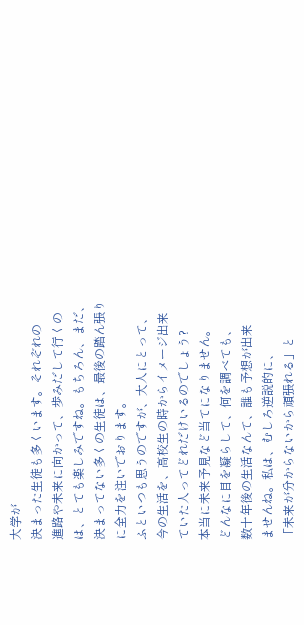大学が
決まった生徒も多くいます。それぞれの
進路や未来に向かって、歩みだして行くの
は、とても楽しみですね。もちろん、まだ、
決まってない多くの生徒は、最後の踏ん張り
に全力を注いでおります。
ふといつも思うのですが、大人にとって、
今の生活を、高校生の時からイメージ出来
ていた人ってどれだけいるのでしょう?
本当に未来予見など当てになりません。
どんなに目を凝らして、何を調べても、
数十年後の生活なんて、誰も予想が出来
ませんね。私は、むしろ逆説的に、
「未来が分からないから頑張れる」と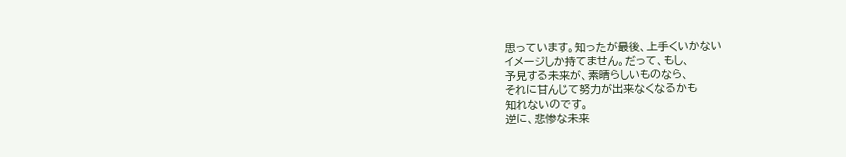思っています。知ったが最後、上手くいかない
イメージしか持てません。だって、もし、
予見する未来が、素晴らしいものなら、
それに甘んじて努力が出来なくなるかも
知れないのです。
逆に、悲惨な未来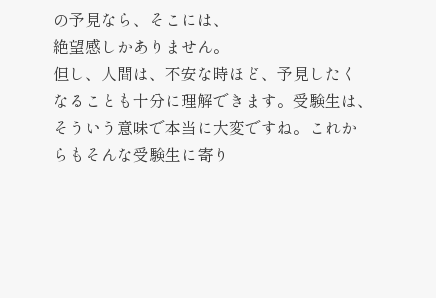の予見なら、そこには、
絶望感しかありません。
但し、人間は、不安な時ほど、予見したく
なることも十分に理解できます。受験生は、
そういう意味で本当に大変ですね。これか
らもそんな受験生に寄り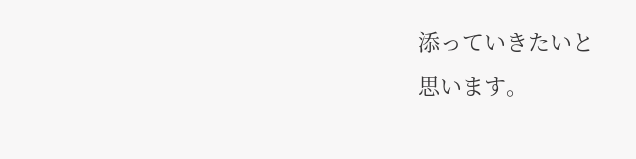添っていきたいと
思います。